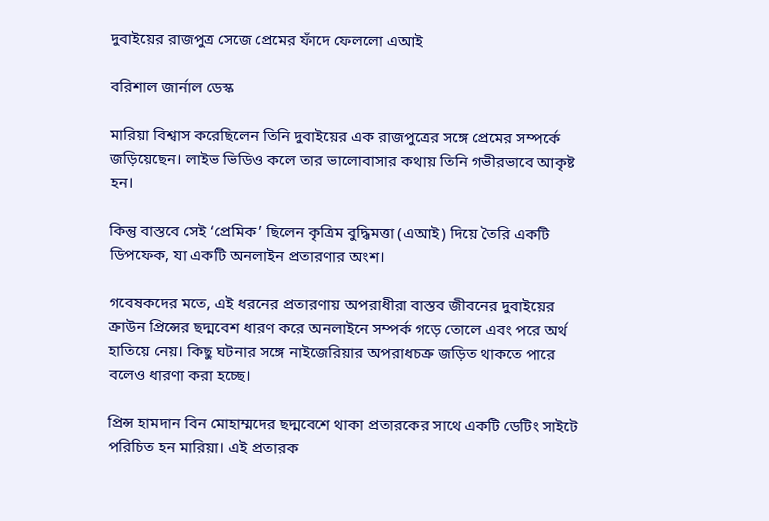দুবাইয়ের রাজপুত্র সেজে প্রেমের ফাঁদে ফেললো এআই

বরিশাল জার্নাল ডেস্ক

মারিয়া বিশ্বাস করেছিলেন তিনি দুবাইয়ের এক রাজপুত্রের সঙ্গে প্রেমের সম্পর্কে জড়িয়েছেন। লাইভ ভিডিও কলে তার ভালোবাসার কথায় তিনি গভীরভাবে আকৃষ্ট হন।

কিন্তু বাস্তবে সেই ‘প্রেমিক’ ছিলেন কৃত্রিম বুদ্ধিমত্তা (এআই) দিয়ে তৈরি একটি ডিপফেক, যা একটি অনলাইন প্রতারণার অংশ।

গবেষকদের মতে, এই ধরনের প্রতারণায় অপরাধীরা বাস্তব জীবনের দুবাইয়ের ক্রাউন প্রিন্সের ছদ্মবেশ ধারণ করে অনলাইনে সম্পর্ক গড়ে তোলে এবং পরে অর্থ হাতিয়ে নেয়। কিছু ঘটনার সঙ্গে নাইজেরিয়ার অপরাধচক্র জড়িত থাকতে পারে বলেও ধারণা করা হচ্ছে।

প্রিন্স হামদান বিন মোহাম্মদের ছদ্মবেশে থাকা প্রতারকের সাথে একটি ডেটিং সাইটে পরিচিত হন মারিয়া। এই প্রতারক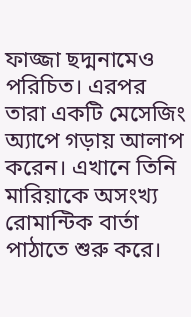ফাজ্জা ছদ্মনামেও পরিচিত। এরপর তারা একটি মেসেজিং অ্যাপে গড়ায় আলাপ করেন। এখানে তিনি মারিয়াকে অসংখ্য রোমান্টিক বার্তা পাঠাতে শুরু করে।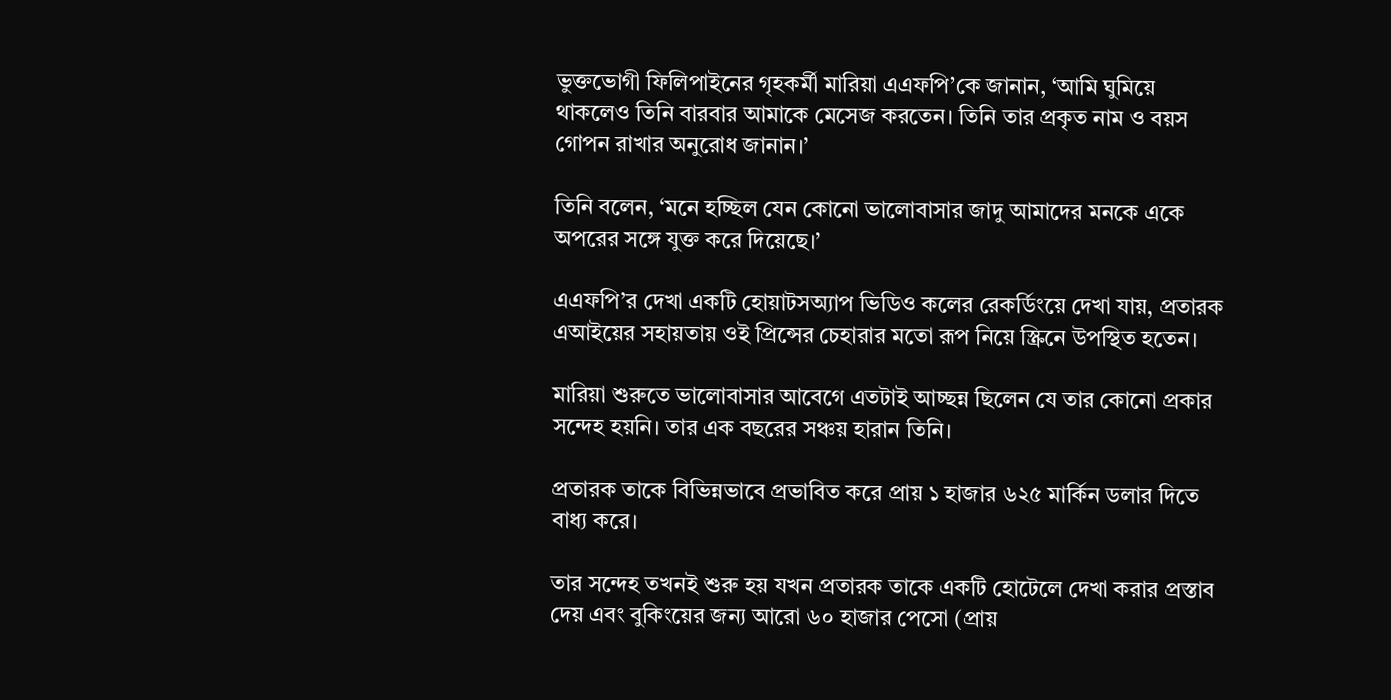ভুক্তভোগী ফিলিপাইনের গৃহকর্মী মারিয়া এএফপি’কে জানান, ‘আমি ঘুমিয়ে থাকলেও তিনি বারবার আমাকে মেসেজ করতেন। তিনি তার প্রকৃত নাম ও বয়স গোপন রাখার অনুরোধ জানান।’

তিনি বলেন, ‘মনে হচ্ছিল যেন কোনো ভালোবাসার জাদু আমাদের মনকে একে অপরের সঙ্গে যুক্ত করে দিয়েছে।’

এএফপি’র দেখা একটি হোয়াটসঅ্যাপ ভিডিও কলের রেকর্ডিংয়ে দেখা যায়, প্রতারক এআইয়ের সহায়তায় ওই প্রিন্সের চেহারার মতো রূপ নিয়ে স্ক্রিনে উপস্থিত হতেন।

মারিয়া শুরুতে ভালোবাসার আবেগে এতটাই আচ্ছন্ন ছিলেন যে তার কোনো প্রকার সন্দেহ হয়নি। তার এক বছরের সঞ্চয় হারান তিনি।

প্রতারক তাকে বিভিন্নভাবে প্রভাবিত করে প্রায় ১ হাজার ৬২৫ মার্কিন ডলার দিতে বাধ্য করে।

তার সন্দেহ তখনই শুরু হয় যখন প্রতারক তাকে একটি হোটেলে দেখা করার প্রস্তাব দেয় এবং বুকিংয়ের জন্য আরো ৬০ হাজার পেসো (প্রায়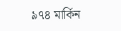৯৭৪ মার্কিন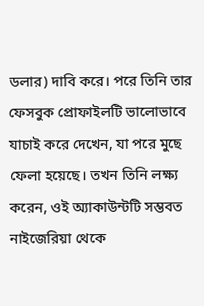ডলার) দাবি করে। পরে তিনি তার ফেসবুক প্রোফাইলটি ভালোভাবে যাচাই করে দেখেন, যা পরে মুছে ফেলা হয়েছে। তখন তিনি লক্ষ্য করেন, ওই অ্যাকাউন্টটি সম্ভবত নাইজেরিয়া থেকে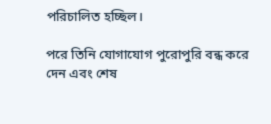পরিচালিত হচ্ছিল।

পরে তিনি যোগাযোগ পুরোপুরি বন্ধ করে দেন এবং শেষ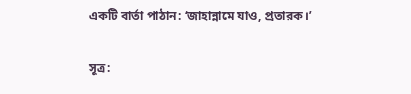একটি বার্তা পাঠান: ‘জাহান্নামে যাও, প্রতারক।’

সূত্র: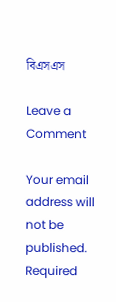বিএসএস

Leave a Comment

Your email address will not be published. Required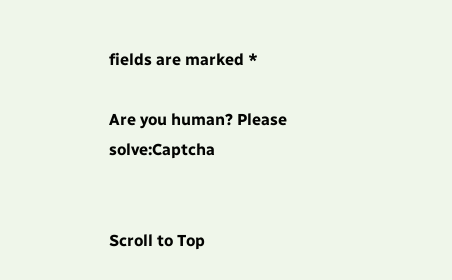fields are marked *

Are you human? Please solve:Captcha


Scroll to Top